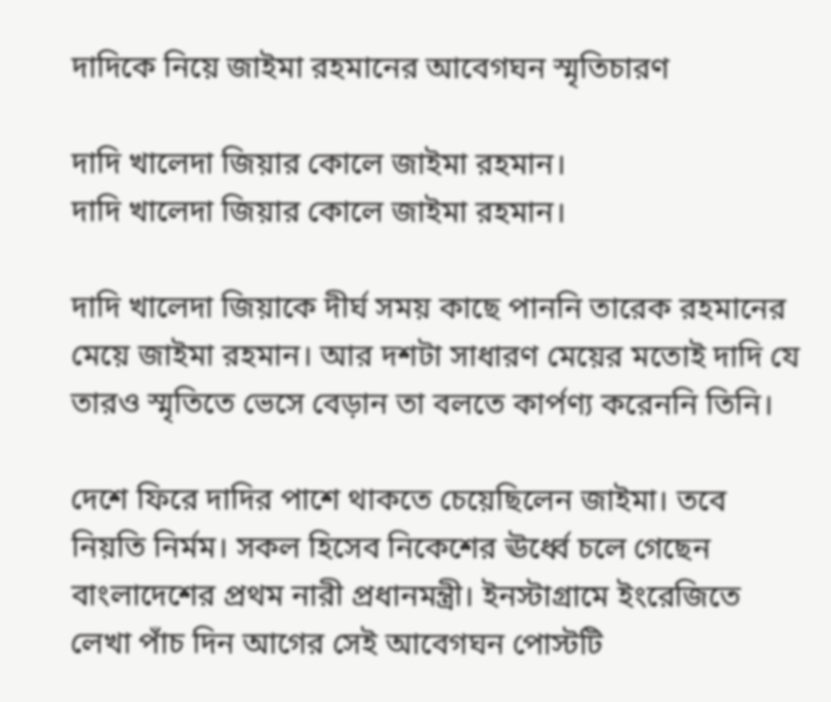দাদিকে নিয়ে জাইমা রহমানের আবেগঘন স্মৃতিচারণ

দাদি খালেদা জিয়ার কোলে জাইমা রহমান।
দাদি খালেদা জিয়ার কোলে জাইমা রহমান।

দাদি খালেদা জিয়াকে দীর্ঘ সময় কাছে পাননি তারেক রহমানের মেয়ে জাইমা রহমান। আর দশটা সাধারণ মেয়ের মতোই দাদি যে তারও স্মৃতিতে ভেসে বেড়ান তা বলতে কার্পণ্য করেননি তিনি।

দেশে ফিরে দাদির পাশে থাকতে চেয়েছিলেন জাইমা। তবে নিয়তি নির্মম। সকল হিসেব নিকেশের ঊর্ধ্বে চলে গেছেন বাংলাদেশের প্রথম নারী প্রধানমন্ত্রী। ইনস্টাগ্রামে ইংরেজিতে লেখা পাঁচ দিন আগের সেই আবেগঘন পোস্টটি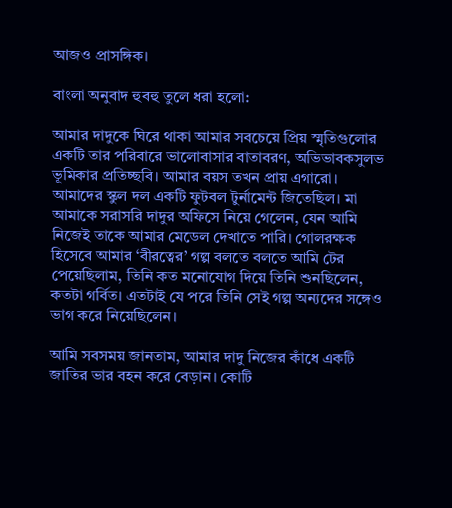আজও প্রাসঙ্গিক।

বাংলা অনুবাদ হুবহু তুলে ধরা হলো:

আমার দাদুকে ঘিরে থাকা আমার সবচেয়ে প্রিয় স্মৃতিগুলোর একটি তার পরিবারে ভালোবাসার বাতাবরণ, অভিভাবকসুলভ ভূমিকার প্রতিচ্ছবি। আমার বয়স তখন প্রায় এগারো। আমাদের স্কুল দল একটি ফুটবল টুর্নামেন্ট জিতেছিল। মা আমাকে সরাসরি দাদুর অফিসে নিয়ে গেলেন, যেন আমি নিজেই তাকে আমার মেডেল দেখাতে পারি। গোলরক্ষক হিসেবে আমার ‘বীরত্বের’ গল্প বলতে বলতে আমি টের পেয়েছিলাম, তিনি কত মনোযোগ দিয়ে তিনি শুনছিলেন, কতটা গর্বিত। এতটাই যে পরে তিনি সেই গল্প অন্যদের সঙ্গেও ভাগ করে নিয়েছিলেন।

আমি সবসময় জানতাম, আমার দাদু নিজের কাঁধে একটি জাতির ভার বহন করে বেড়ান। কোটি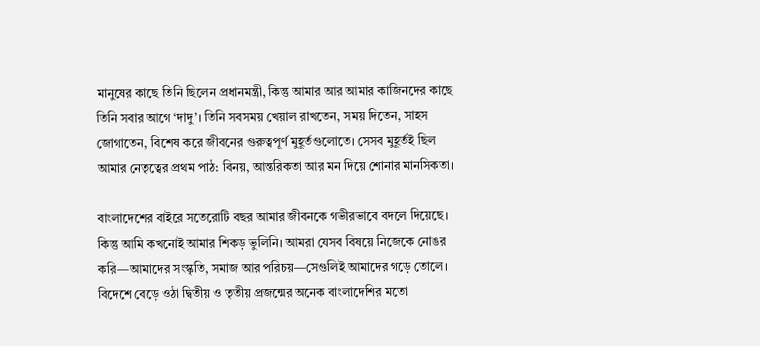মানুষের কাছে তিনি ছিলেন প্রধানমন্ত্রী, কিন্তু আমার আর আমার কাজিনদের কাছে তিনি সবার আগে ‘দাদু’। তিনি সবসময় খেয়াল রাখতেন, সময় দিতেন, সাহস জোগাতেন, বিশেষ করে জীবনের গুরুত্বপূর্ণ মুহূর্তগুলোতে। সেসব মুহূর্তই ছিল আমার নেতৃত্বের প্রথম পাঠ: বিনয়, আন্তরিকতা আর মন দিয়ে শোনার মানসিকতা।

বাংলাদেশের বাইরে সতেরোটি বছর আমার জীবনকে গভীরভাবে বদলে দিয়েছে। কিন্তু আমি কখনোই আমার শিকড় ভুলিনি। আমরা যেসব বিষয়ে নিজেকে নোঙর করি—আমাদের সংস্কৃতি, সমাজ আর পরিচয়—সেগুলিই আমাদের গড়ে তোলে। বিদেশে বেড়ে ওঠা দ্বিতীয় ও তৃতীয় প্রজন্মের অনেক বাংলাদেশির মতো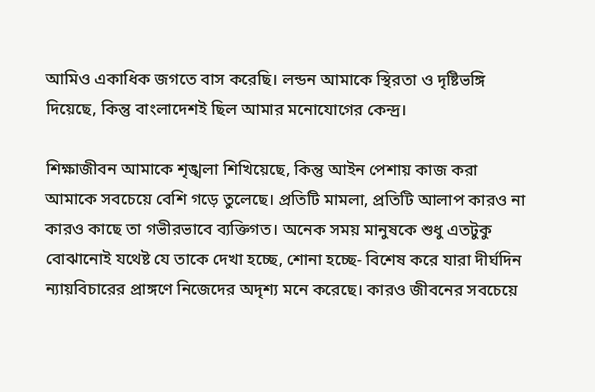আমিও একাধিক জগতে বাস করেছি। লন্ডন আমাকে স্থিরতা ও দৃষ্টিভঙ্গি দিয়েছে, কিন্তু বাংলাদেশই ছিল আমার মনোযোগের কেন্দ্র।

শিক্ষাজীবন আমাকে শৃঙ্খলা শিখিয়েছে, কিন্তু আইন পেশায় কাজ করা আমাকে সবচেয়ে বেশি গড়ে তুলেছে। প্রতিটি মামলা, প্রতিটি আলাপ কারও না কারও কাছে তা গভীরভাবে ব্যক্তিগত। অনেক সময় মানুষকে শুধু এতটুকু বোঝানোই যথেষ্ট যে তাকে দেখা হচ্ছে, শোনা হচ্ছে- বিশেষ করে যারা দীর্ঘদিন ন্যায়বিচারের প্রাঙ্গণে নিজেদের অদৃশ্য মনে করেছে। কারও জীবনের সবচেয়ে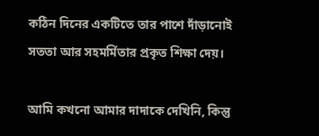কঠিন দিনের একটিতে তার পাশে দাঁড়ানোই সততা আর সহমর্মিতার প্রকৃত শিক্ষা দেয়।

আমি কখনো আমার দাদাকে দেখিনি, কিন্তু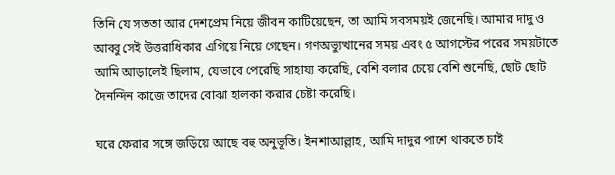তিনি যে সততা আর দেশপ্রেম নিয়ে জীবন কাটিয়েছেন, তা আমি সবসময়ই জেনেছি। আমার দাদু ও আব্বু সেই উত্তরাধিকার এগিয়ে নিয়ে গেছেন। গণঅভ্যুত্থানের সময় এবং ৫ আগস্টের পরের সময়টাতে আমি আড়ালেই ছিলাম, যেভাবে পেরেছি সাহায্য করেছি, বেশি বলার চেয়ে বেশি শুনেছি, ছোট ছোট দৈনন্দিন কাজে তাদের বোঝা হালকা করার চেষ্টা করেছি।

ঘরে ফেরার সঙ্গে জড়িয়ে আছে বহু অনুভূতি। ইনশাআল্লাহ, আমি দাদুর পাশে থাকতে চাই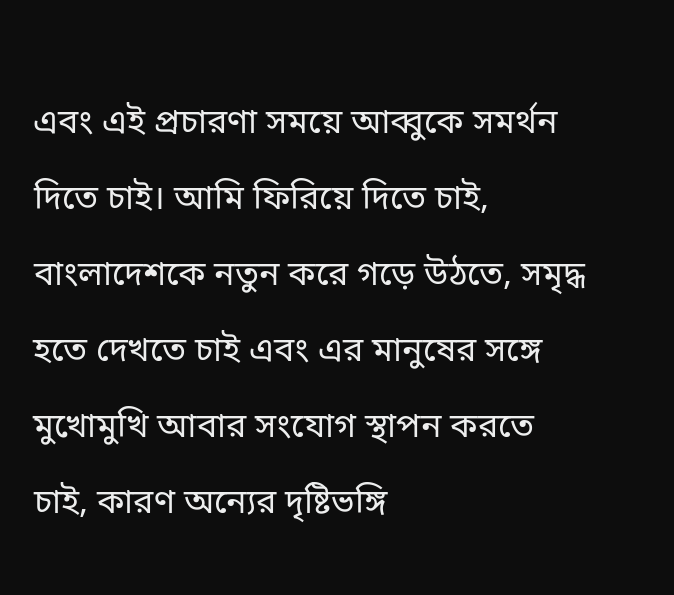এবং এই প্রচারণা সময়ে আব্বুকে সমর্থন দিতে চাই। আমি ফিরিয়ে দিতে চাই, বাংলাদেশকে নতুন করে গড়ে উঠতে, সমৃদ্ধ হতে দেখতে চাই এবং এর মানুষের সঙ্গে মুখোমুখি আবার সংযোগ স্থাপন করতে চাই, কারণ অন্যের দৃষ্টিভঙ্গি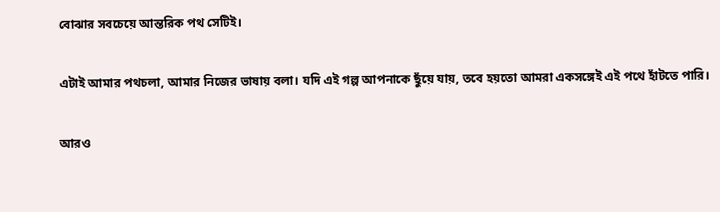বোঝার সবচেয়ে আন্তরিক পথ সেটিই।

এটাই আমার পথচলা, আমার নিজের ভাষায় বলা। যদি এই গল্প আপনাকে ছুঁয়ে যায়, তবে হয়তো আমরা একসঙ্গেই এই পথে হাঁটতে পারি।

আরও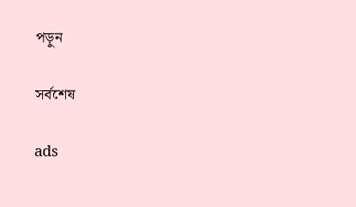পড়ুন

সর্বশেষ

ads